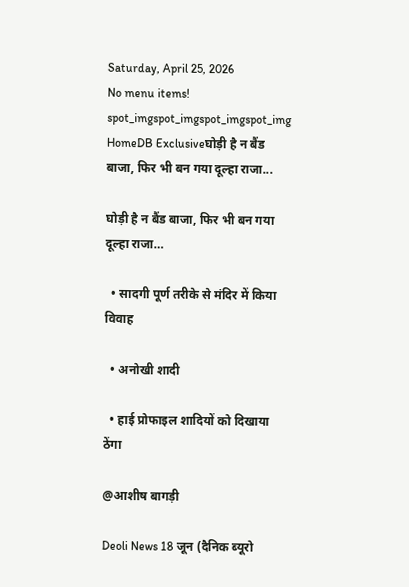Saturday, April 25, 2026
No menu items!
spot_imgspot_imgspot_imgspot_img
HomeDB Exclusiveघोड़ी है न बैंड बाजा, फिर भी बन गया दूल्हा राजा...

घोड़ी है न बैंड बाजा, फिर भी बन गया दूल्हा राजा…

  • सादगी पूर्ण तरीके से मंदिर में किया विवाह

  • अनोखी शादी

  • हाई प्रोफाइल शादियों को दिखाया ठेंगा

@आशीष बागड़ी

Deoli News 18 जून (दैनिक ब्यूरो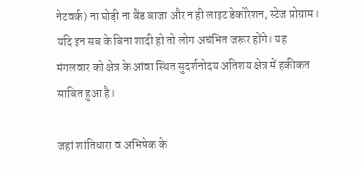नेटवर्क) ना घोड़ी ना बैंड बाजा और न ही लाइट डेकोरेशन, स्टेज प्रोग्राम। यदि इन सब के बिना शादी हो तो लोग अचंभित जरूर होंगे। यह मंगलवार को क्षेत्र के आंवा स्थित सुदर्शनोदय अतिशय क्षेत्र में हकीकत साबित हुआ है।

जहां शांतिधारा व अभिषेक के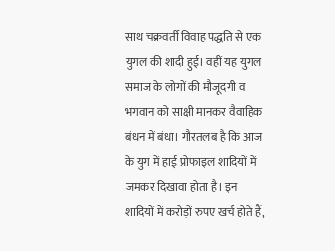साथ चक्रवर्ती विवाह पद्धति से एक युगल की शादी हुई। वहीं यह युगल समाज के लोगों की मौजूदगी व भगवान को साक्षी मानकर वैवाहिक बंधन में बंधा। गौरतलब है कि आज के युग में हाई प्रोफाइल शादियों में जमकर दिखावा होता है। इन शादियों में करोड़ों रुपए खर्च होते हैं,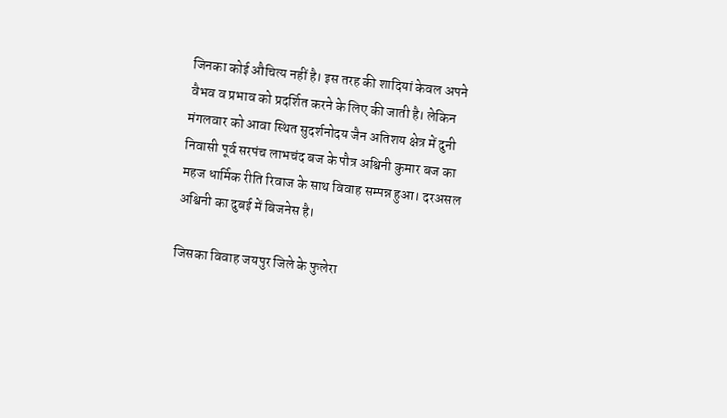जिनका कोई औचित्य नहीं है। इस तरह की शादियां केवल अपने वैभव व प्रभाव को प्रदर्शित करने के लिए की जाती है। लेकिन मंगलवार को आवा स्थित सुदर्शनोदय जैन अतिशय क्षेत्र में दुनी निवासी पूर्व सरपंच लाभचंद बज के पौत्र अश्विनी कुमार बज का महज धार्मिक रीति रिवाज के साथ विवाह सम्पन्न हुआ। दरअसल अश्विनी का दुबई में बिजनेस है।

जिसका विवाह जयपुर जिले के फुलेरा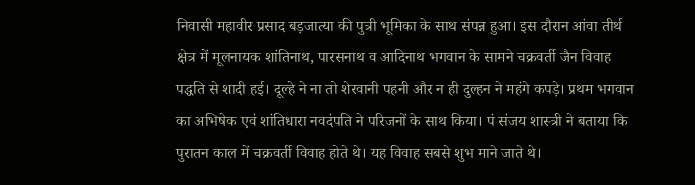निवासी महावीर प्रसाद बड़जात्या की पुत्री भूमिका के साथ संपन्न हुआ। इस दौरान आंवा तीर्थ क्षेत्र में मूलनायक शांतिनाथ, पारसनाथ व आदिनाथ भगवान के सामने चक्रवर्ती जैन विवाह पद्धति से शादी हई। दूल्हे ने ना तो शेरवानी पहनी और न ही दुल्हन ने महंगे कपड़े। प्रथम भगवान का अभिषेक एवं शांतिधारा नवदंपति ने परिजनों के साथ किया। पं संजय शास्त्री ने बताया कि पुरातन काल में चक्रवर्ती विवाह होते थे। यह विवाह सबसे शुभ माने जाते थे।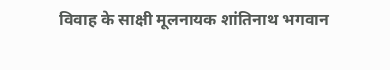विवाह के साक्षी मूलनायक शांतिनाथ भगवान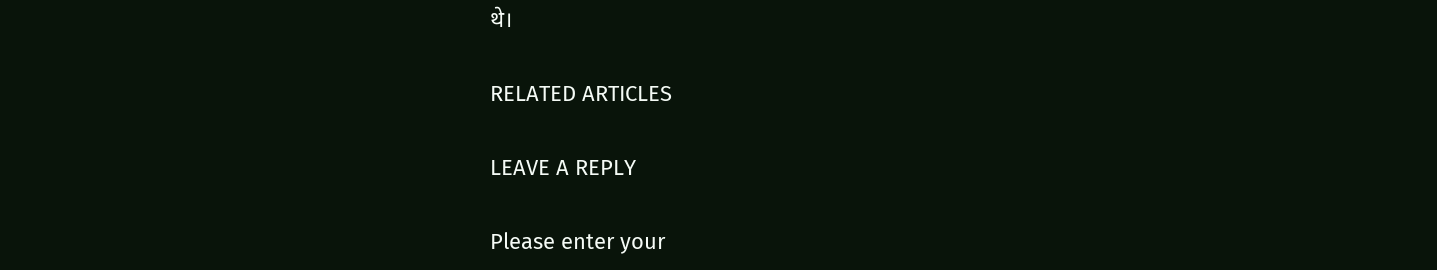थे।

RELATED ARTICLES

LEAVE A REPLY

Please enter your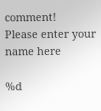comment!
Please enter your name here

%d